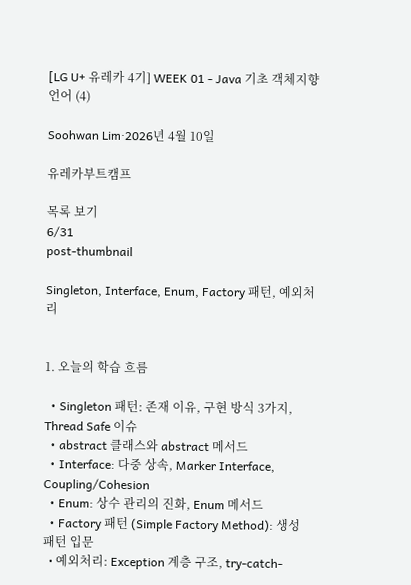[LG U+ 유레카 4기] WEEK 01 - Java 기초 객체지향언어 (4)

Soohwan Lim·2026년 4월 10일

유레카부트캠프

목록 보기
6/31
post-thumbnail

Singleton, Interface, Enum, Factory 패턴, 예외처리


1. 오늘의 학습 흐름

  • Singleton 패턴: 존재 이유, 구현 방식 3가지, Thread Safe 이슈
  • abstract 클래스와 abstract 메서드
  • Interface: 다중 상속, Marker Interface, Coupling/Cohesion
  • Enum: 상수 관리의 진화, Enum 메서드
  • Factory 패턴 (Simple Factory Method): 생성 패턴 입문
  • 예외처리: Exception 계층 구조, try-catch-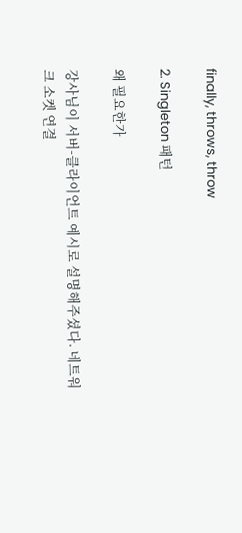finally, throws, throw

2. Singleton 패턴

왜 필요한가

강사님이 서버-클라이언트 예시로 설명해주셨다. 네트워크 소켓 연결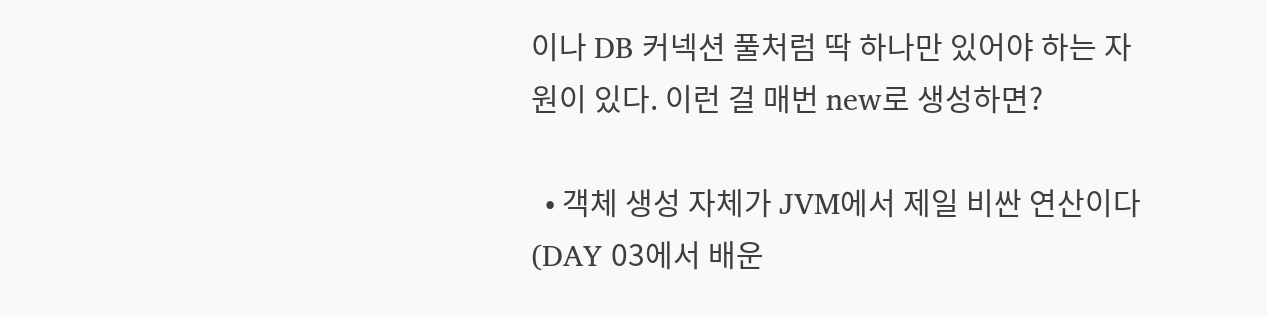이나 DB 커넥션 풀처럼 딱 하나만 있어야 하는 자원이 있다. 이런 걸 매번 new로 생성하면?

  • 객체 생성 자체가 JVM에서 제일 비싼 연산이다 (DAY 03에서 배운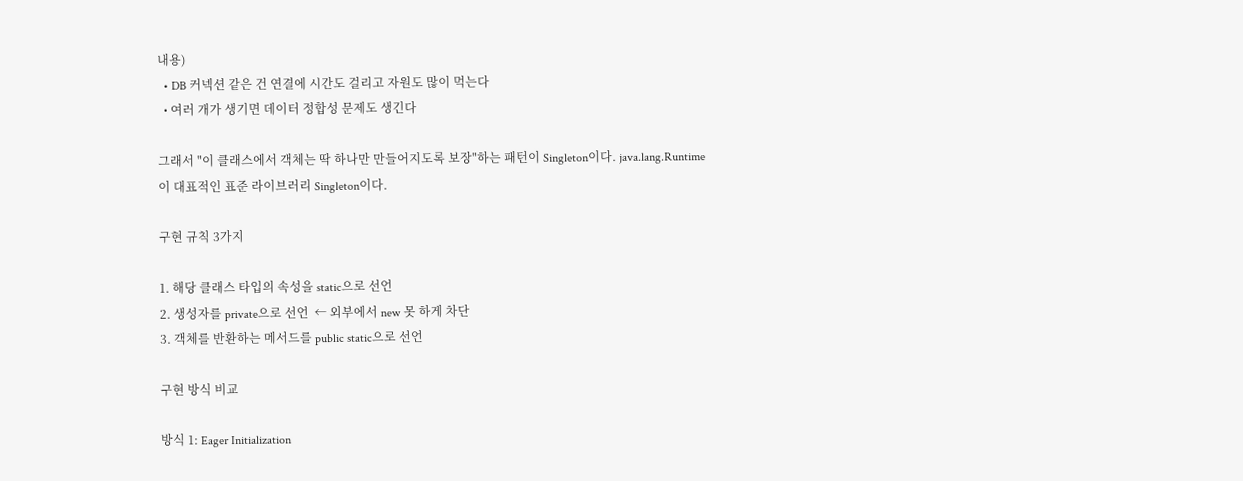내용)
  • DB 커넥션 같은 건 연결에 시간도 걸리고 자원도 많이 먹는다
  • 여러 개가 생기면 데이터 정합성 문제도 생긴다

그래서 "이 클래스에서 객체는 딱 하나만 만들어지도록 보장"하는 패턴이 Singleton이다. java.lang.Runtime이 대표적인 표준 라이브러리 Singleton이다.

구현 규칙 3가지

1. 해당 클래스 타입의 속성을 static으로 선언
2. 생성자를 private으로 선언  ← 외부에서 new 못 하게 차단
3. 객체를 반환하는 메서드를 public static으로 선언

구현 방식 비교

방식 1: Eager Initialization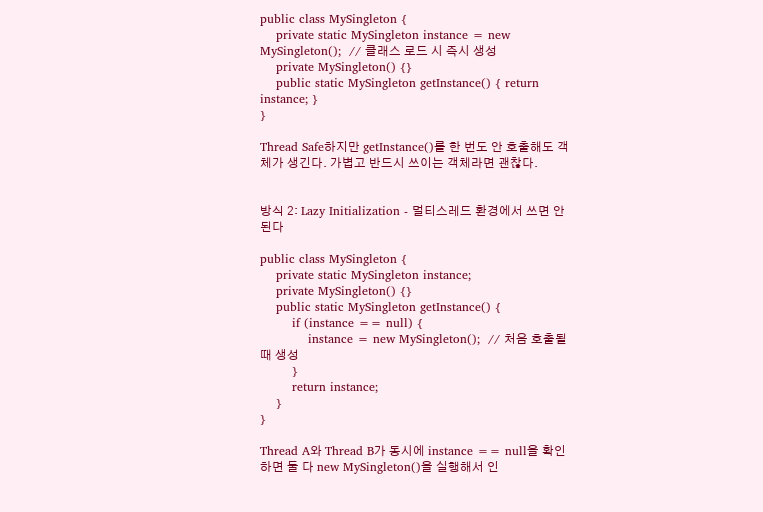public class MySingleton {
    private static MySingleton instance = new MySingleton();  // 클래스 로드 시 즉시 생성
    private MySingleton() {}
    public static MySingleton getInstance() { return instance; }
}

Thread Safe하지만 getInstance()를 한 번도 안 호출해도 객체가 생긴다. 가볍고 반드시 쓰이는 객체라면 괜찮다.


방식 2: Lazy Initialization - 멀티스레드 환경에서 쓰면 안 된다

public class MySingleton {
    private static MySingleton instance;
    private MySingleton() {}
    public static MySingleton getInstance() {
        if (instance == null) {
            instance = new MySingleton();  // 처음 호출될 때 생성
        }
        return instance;
    }
}

Thread A와 Thread B가 동시에 instance == null을 확인하면 둘 다 new MySingleton()을 실행해서 인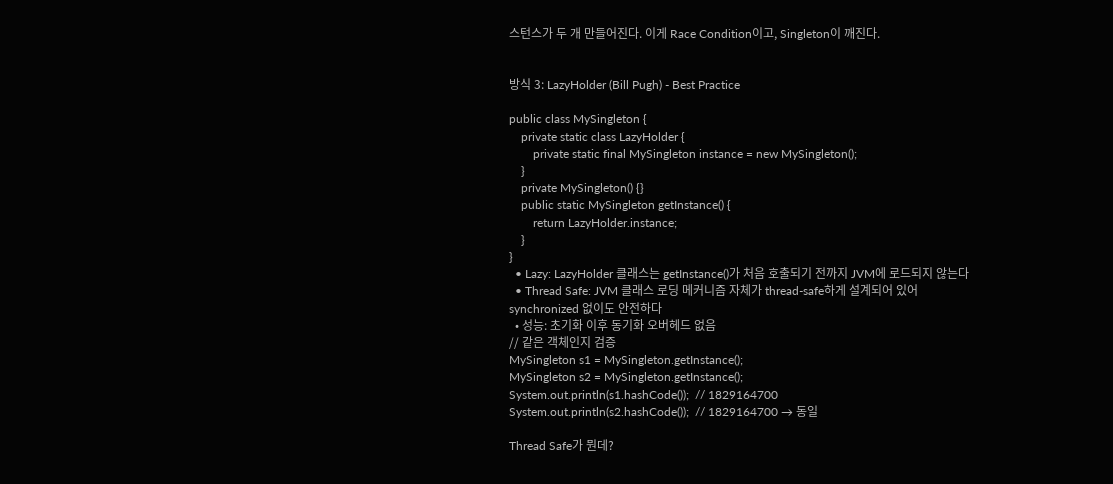스턴스가 두 개 만들어진다. 이게 Race Condition이고, Singleton이 깨진다.


방식 3: LazyHolder (Bill Pugh) - Best Practice

public class MySingleton {
    private static class LazyHolder {
        private static final MySingleton instance = new MySingleton();
    }
    private MySingleton() {}
    public static MySingleton getInstance() {
        return LazyHolder.instance;
    }
}
  • Lazy: LazyHolder 클래스는 getInstance()가 처음 호출되기 전까지 JVM에 로드되지 않는다
  • Thread Safe: JVM 클래스 로딩 메커니즘 자체가 thread-safe하게 설계되어 있어 synchronized 없이도 안전하다
  • 성능: 초기화 이후 동기화 오버헤드 없음
// 같은 객체인지 검증
MySingleton s1 = MySingleton.getInstance();
MySingleton s2 = MySingleton.getInstance();
System.out.println(s1.hashCode());  // 1829164700
System.out.println(s2.hashCode());  // 1829164700 → 동일

Thread Safe가 뭔데?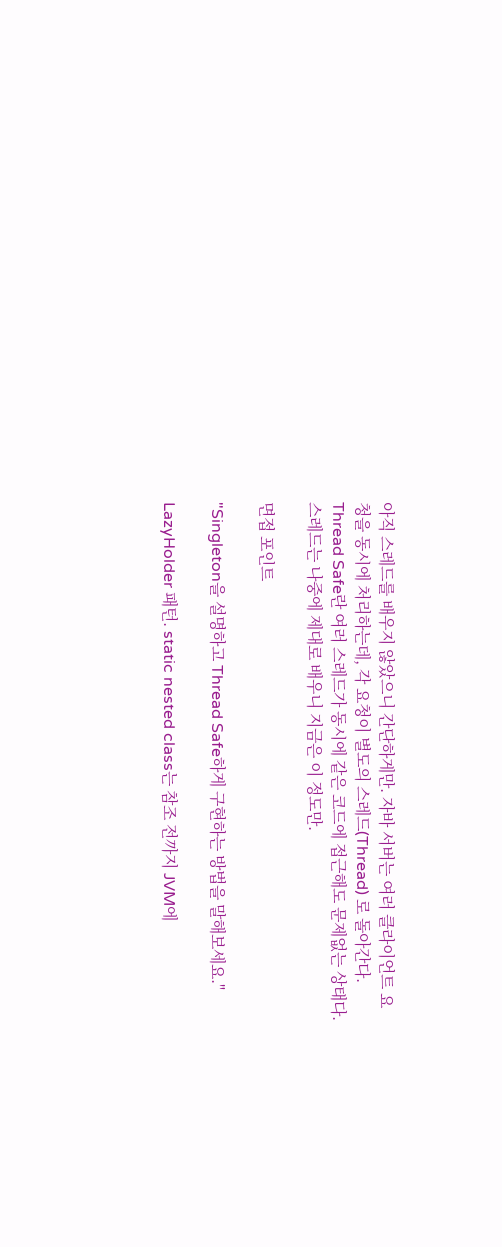아직 스레드를 배우지 않았으니 간단하게만. 자바 서버는 여러 클라이언트 요청을 동시에 처리하는데, 각 요청이 별도의 스레드(Thread) 로 돌아간다. Thread Safe란 여러 스레드가 동시에 같은 코드에 접근해도 문제없는 상태다. 스레드는 나중에 제대로 배우니 지금은 이 정도만.

면접 포인트

"Singleton을 설명하고 Thread Safe하게 구현하는 방법을 말해보세요."

LazyHolder 패턴. static nested class는 참조 전까지 JVM에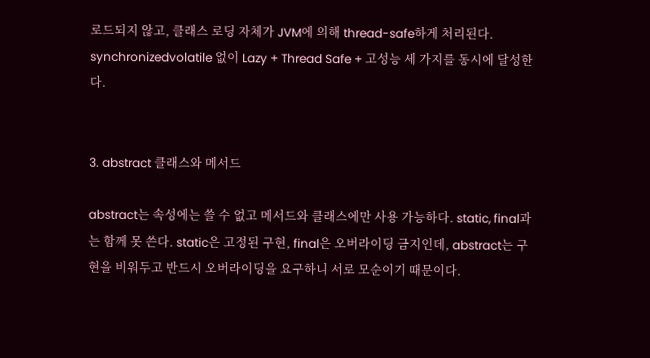로드되지 않고, 클래스 로딩 자체가 JVM에 의해 thread-safe하게 처리된다. synchronizedvolatile 없이 Lazy + Thread Safe + 고성능 세 가지를 동시에 달성한다.


3. abstract 클래스와 메서드

abstract는 속성에는 쓸 수 없고 메서드와 클래스에만 사용 가능하다. static, final과는 함께 못 쓴다. static은 고정된 구현, final은 오버라이딩 금지인데, abstract는 구현을 비워두고 반드시 오버라이딩을 요구하니 서로 모순이기 때문이다.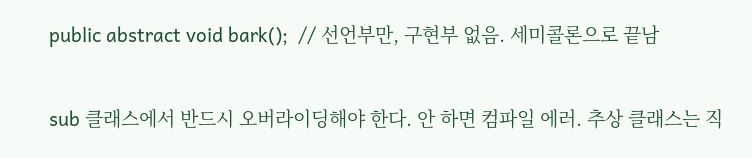public abstract void bark();  // 선언부만, 구현부 없음. 세미콜론으로 끝남

sub 클래스에서 반드시 오버라이딩해야 한다. 안 하면 컴파일 에러. 추상 클래스는 직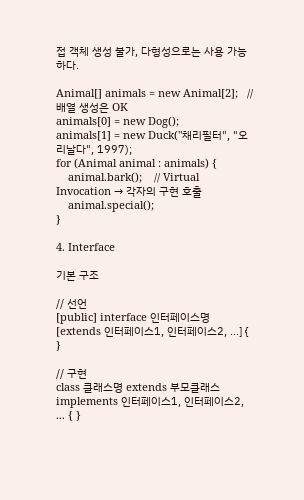접 객체 생성 불가, 다형성으로는 사용 가능하다.

Animal[] animals = new Animal[2];   // 배열 생성은 OK
animals[0] = new Dog();
animals[1] = new Duck("채리필터", "오리날다", 1997);
for (Animal animal : animals) {
    animal.bark();    // Virtual Invocation → 각자의 구현 호출
    animal.special();
}

4. Interface

기본 구조

// 선언
[public] interface 인터페이스명 [extends 인터페이스1, 인터페이스2, ...] { }

// 구현
class 클래스명 extends 부모클래스 implements 인터페이스1, 인터페이스2, ... { }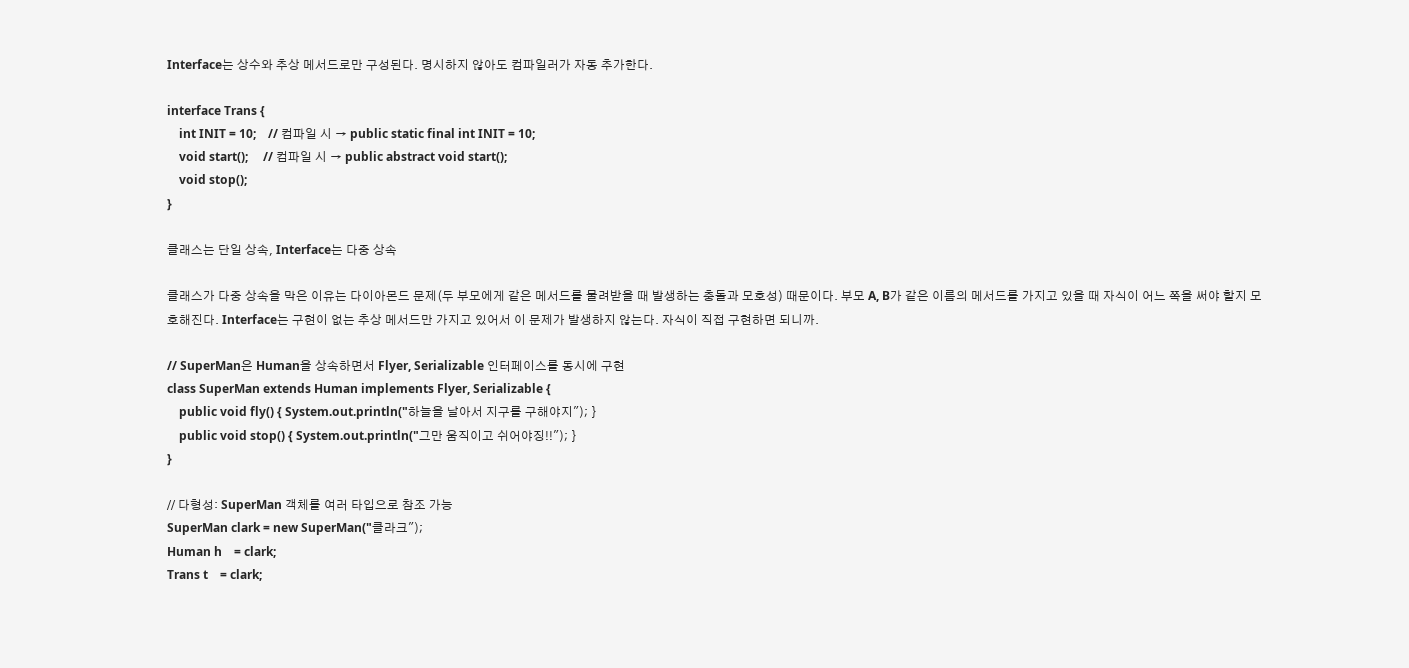Interface는 상수와 추상 메서드로만 구성된다. 명시하지 않아도 컴파일러가 자동 추가한다.

interface Trans {
    int INIT = 10;    // 컴파일 시 → public static final int INIT = 10;
    void start();     // 컴파일 시 → public abstract void start();
    void stop();
}

클래스는 단일 상속, Interface는 다중 상속

클래스가 다중 상속을 막은 이유는 다이아몬드 문제(두 부모에게 같은 메서드를 물려받을 때 발생하는 충돌과 모호성) 때문이다. 부모 A, B가 같은 이름의 메서드를 가지고 있을 때 자식이 어느 쪽을 써야 할지 모호해진다. Interface는 구현이 없는 추상 메서드만 가지고 있어서 이 문제가 발생하지 않는다. 자식이 직접 구현하면 되니까.

// SuperMan은 Human을 상속하면서 Flyer, Serializable 인터페이스를 동시에 구현
class SuperMan extends Human implements Flyer, Serializable {
    public void fly() { System.out.println("하늘을 날아서 지구를 구해야지"); }
    public void stop() { System.out.println("그만 움직이고 쉬어야징!!"); }
}

// 다형성: SuperMan 객체를 여러 타입으로 참조 가능
SuperMan clark = new SuperMan("클라크");
Human h    = clark;
Trans t    = clark;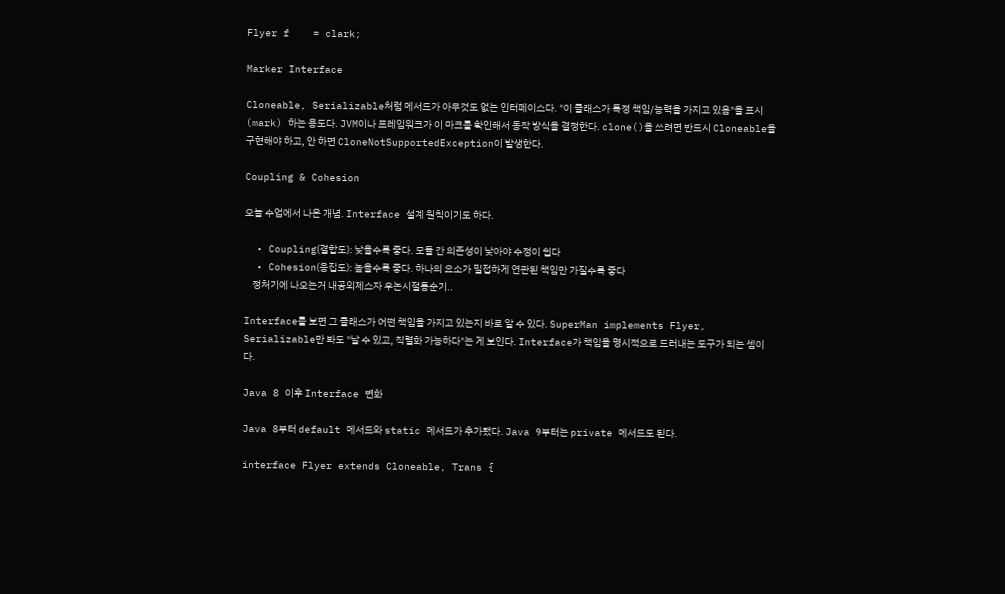Flyer f    = clark;

Marker Interface

Cloneable, Serializable처럼 메서드가 아무것도 없는 인터페이스다. "이 클래스가 특정 책임/능력을 가지고 있음"을 표시(mark) 하는 용도다. JVM이나 프레임워크가 이 마크를 확인해서 동작 방식을 결정한다. clone()을 쓰려면 반드시 Cloneable을 구현해야 하고, 안 하면 CloneNotSupportedException이 발생한다.

Coupling & Cohesion

오늘 수업에서 나온 개념. Interface 설계 원칙이기도 하다.

  • Coupling(결합도): 낮을수록 좋다. 모듈 간 의존성이 낮아야 수정이 쉽다
  • Cohesion(응집도): 높을수록 좋다. 하나의 요소가 밀접하게 연관된 책임만 가질수록 좋다
    정처기에 나오는거 내공외제스자 우논시절통순기..

Interface를 보면 그 클래스가 어떤 책임을 가지고 있는지 바로 알 수 있다. SuperMan implements Flyer, Serializable만 봐도 "날 수 있고, 직렬화 가능하다"는 게 보인다. Interface가 책임을 명시적으로 드러내는 도구가 되는 셈이다.

Java 8 이후 Interface 변화

Java 8부터 default 메서드와 static 메서드가 추가됐다. Java 9부터는 private 메서드도 된다.

interface Flyer extends Cloneable, Trans {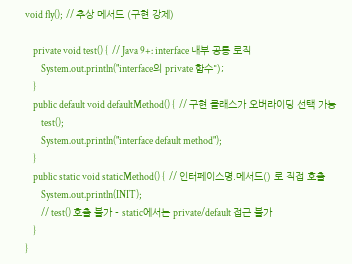void fly();  // 추상 메서드 (구현 강제)

    private void test() {  // Java 9+: interface 내부 공통 로직
        System.out.println("interface의 private 함수");
    }
    public default void defaultMethod() {  // 구현 클래스가 오버라이딩 선택 가능
        test();
        System.out.println("interface default method");
    }
    public static void staticMethod() {  // 인터페이스명.메서드() 로 직접 호출
        System.out.println(INIT);
        // test() 호출 불가 - static에서는 private/default 접근 불가
    }
}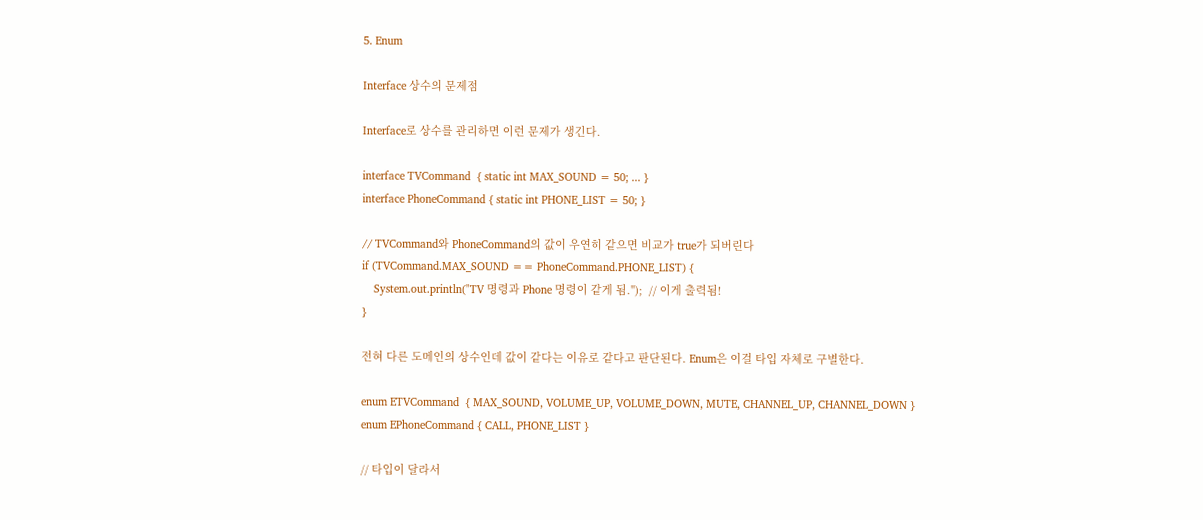5. Enum

Interface 상수의 문제점

Interface로 상수를 관리하면 이런 문제가 생긴다.

interface TVCommand  { static int MAX_SOUND = 50; ... }
interface PhoneCommand { static int PHONE_LIST = 50; }

// TVCommand와 PhoneCommand의 값이 우연히 같으면 비교가 true가 되버린다
if (TVCommand.MAX_SOUND == PhoneCommand.PHONE_LIST) {
    System.out.println("TV 명령과 Phone 명령이 같게 됨.");  // 이게 출력됨!
}

전혀 다른 도메인의 상수인데 값이 같다는 이유로 같다고 판단된다. Enum은 이걸 타입 자체로 구별한다.

enum ETVCommand  { MAX_SOUND, VOLUME_UP, VOLUME_DOWN, MUTE, CHANNEL_UP, CHANNEL_DOWN }
enum EPhoneCommand { CALL, PHONE_LIST }

// 타입이 달라서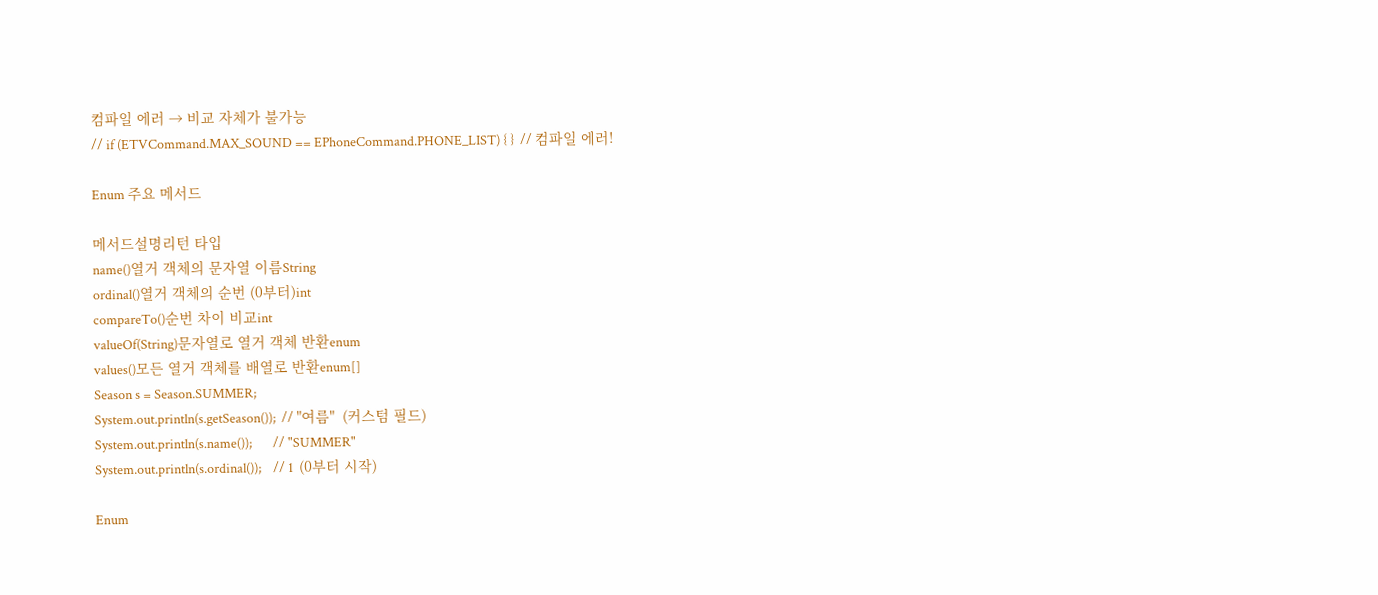컴파일 에러 → 비교 자체가 불가능
// if (ETVCommand.MAX_SOUND == EPhoneCommand.PHONE_LIST) { }  // 컴파일 에러!

Enum 주요 메서드

메서드설명리턴 타입
name()열거 객체의 문자열 이름String
ordinal()열거 객체의 순번 (0부터)int
compareTo()순번 차이 비교int
valueOf(String)문자열로 열거 객체 반환enum
values()모든 열거 객체를 배열로 반환enum[]
Season s = Season.SUMMER;
System.out.println(s.getSeason());  // "여름"  (커스텀 필드)
System.out.println(s.name());       // "SUMMER"
System.out.println(s.ordinal());    // 1  (0부터 시작)

Enum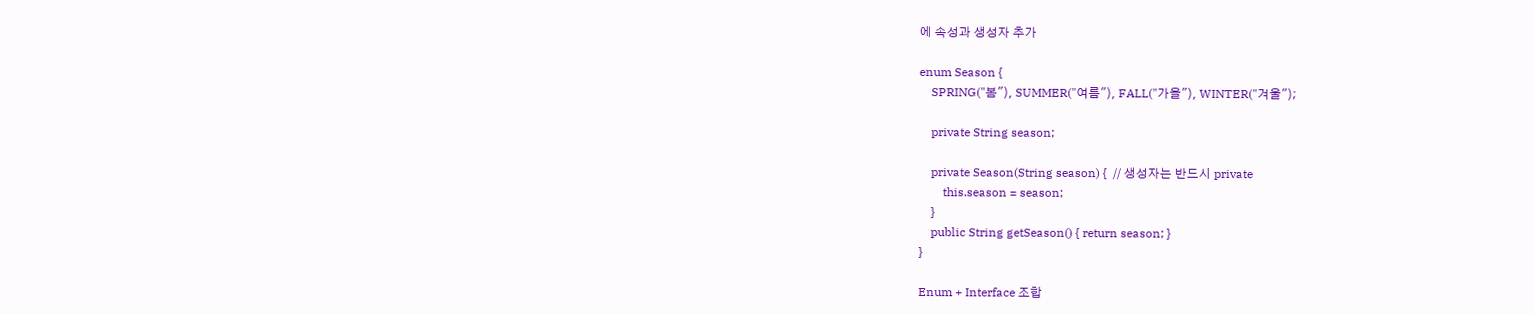에 속성과 생성자 추가

enum Season {
    SPRING("봄"), SUMMER("여름"), FALL("가을"), WINTER("겨울");

    private String season;

    private Season(String season) {  // 생성자는 반드시 private
        this.season = season;
    }
    public String getSeason() { return season; }
}

Enum + Interface 조합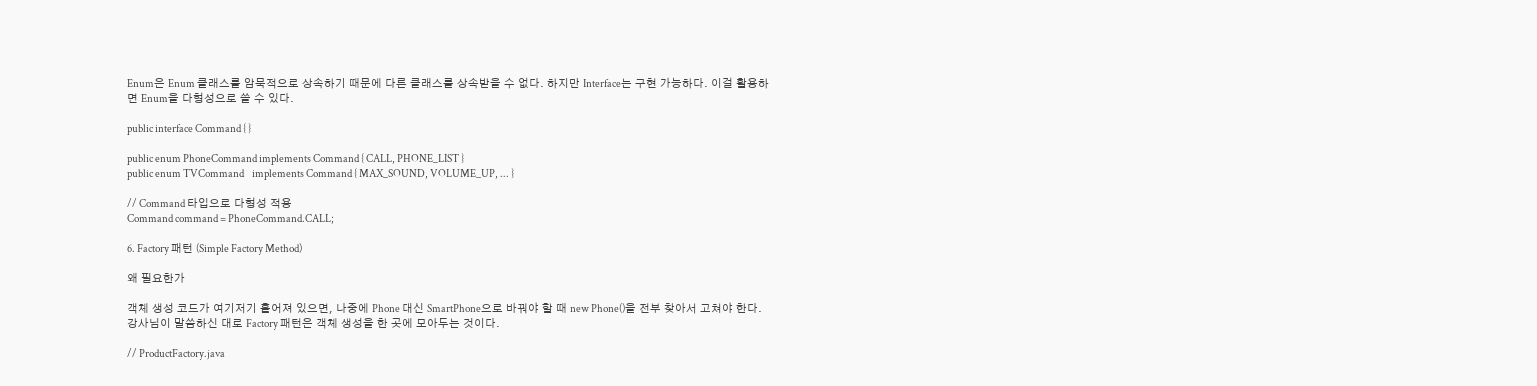Enum은 Enum 클래스를 암묵적으로 상속하기 때문에 다른 클래스를 상속받을 수 없다. 하지만 Interface는 구현 가능하다. 이걸 활용하면 Enum을 다형성으로 쓸 수 있다.

public interface Command { }

public enum PhoneCommand implements Command { CALL, PHONE_LIST }
public enum TVCommand    implements Command { MAX_SOUND, VOLUME_UP, ... }

// Command 타입으로 다형성 적용
Command command = PhoneCommand.CALL;

6. Factory 패턴 (Simple Factory Method)

왜 필요한가

객체 생성 코드가 여기저기 흩어져 있으면, 나중에 Phone 대신 SmartPhone으로 바꿔야 할 때 new Phone()을 전부 찾아서 고쳐야 한다. 강사님이 말씀하신 대로 Factory 패턴은 객체 생성을 한 곳에 모아두는 것이다.

// ProductFactory.java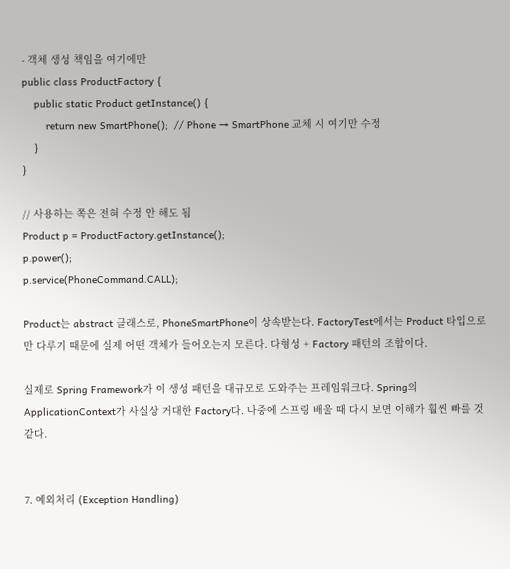- 객체 생성 책임을 여기에만
public class ProductFactory {
    public static Product getInstance() {
        return new SmartPhone();  // Phone → SmartPhone 교체 시 여기만 수정
    }
}

// 사용하는 쪽은 전혀 수정 안 해도 됨
Product p = ProductFactory.getInstance();
p.power();
p.service(PhoneCommand.CALL);

Product는 abstract 클래스로, PhoneSmartPhone이 상속받는다. FactoryTest에서는 Product 타입으로만 다루기 때문에 실제 어떤 객체가 들어오는지 모른다. 다형성 + Factory 패턴의 조합이다.

실제로 Spring Framework가 이 생성 패턴을 대규모로 도와주는 프레임워크다. Spring의 ApplicationContext가 사실상 거대한 Factory다. 나중에 스프링 배울 때 다시 보면 이해가 훨씬 빠를 것 같다.


7. 예외처리 (Exception Handling)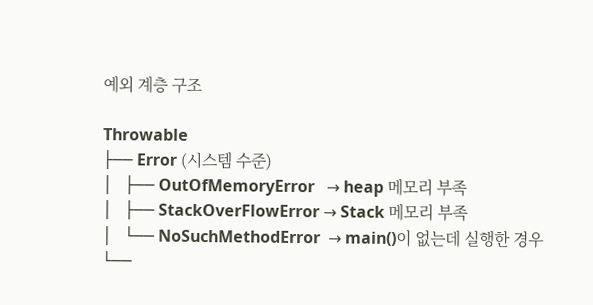예외 계층 구조

Throwable
├── Error (시스템 수준)
│   ├── OutOfMemoryError   → heap 메모리 부족
│   ├── StackOverFlowError → Stack 메모리 부족
│   └── NoSuchMethodError  → main()이 없는데 실행한 경우
└──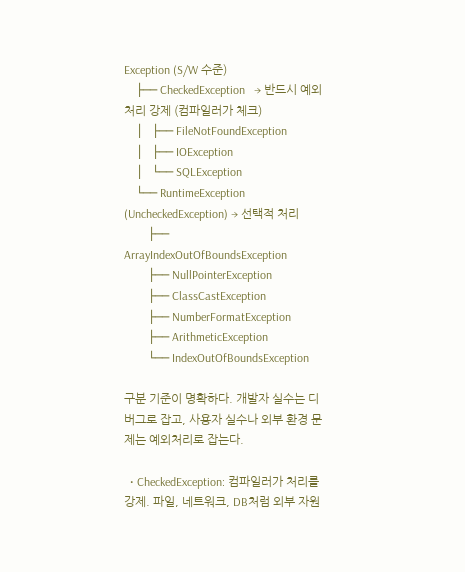Exception (S/W 수준)
    ├── CheckedException   → 반드시 예외 처리 강제 (컴파일러가 체크)
    │   ├── FileNotFoundException
    │   ├── IOException
    │   └── SQLException
    └── RuntimeException (UncheckedException) → 선택적 처리
        ├── ArrayIndexOutOfBoundsException
        ├── NullPointerException
        ├── ClassCastException
        ├── NumberFormatException
        ├── ArithmeticException
        └── IndexOutOfBoundsException

구분 기준이 명확하다. 개발자 실수는 디버그로 잡고, 사용자 실수나 외부 환경 문제는 예외처리로 잡는다.

  • CheckedException: 컴파일러가 처리를 강제. 파일, 네트워크, DB처럼 외부 자원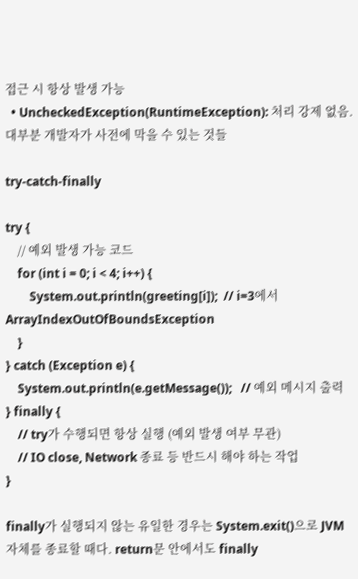접근 시 항상 발생 가능
  • UncheckedException(RuntimeException): 처리 강제 없음. 대부분 개발자가 사전에 막을 수 있는 것들

try-catch-finally

try {
    // 예외 발생 가능 코드
    for (int i = 0; i < 4; i++) {
        System.out.println(greeting[i]);  // i=3에서 ArrayIndexOutOfBoundsException
    }
} catch (Exception e) {
    System.out.println(e.getMessage());   // 예외 메시지 출력
} finally {
    // try가 수행되면 항상 실행 (예외 발생 여부 무관)
    // IO close, Network 종료 등 반드시 해야 하는 작업
}

finally가 실행되지 않는 유일한 경우는 System.exit()으로 JVM 자체를 종료할 때다. return문 안에서도 finally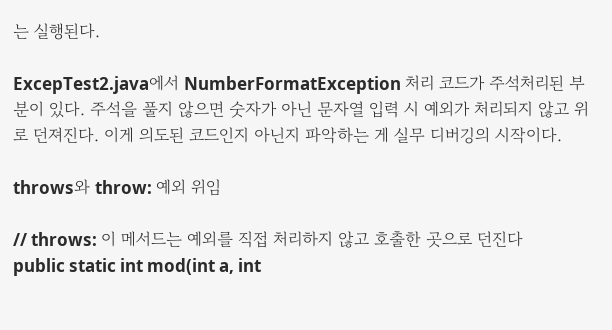는 실행된다.

ExcepTest2.java에서 NumberFormatException 처리 코드가 주석처리된 부분이 있다. 주석을 풀지 않으면 숫자가 아닌 문자열 입력 시 예외가 처리되지 않고 위로 던져진다. 이게 의도된 코드인지 아닌지 파악하는 게 실무 디버깅의 시작이다.

throws와 throw: 예외 위임

// throws: 이 메서드는 예외를 직접 처리하지 않고 호출한 곳으로 던진다
public static int mod(int a, int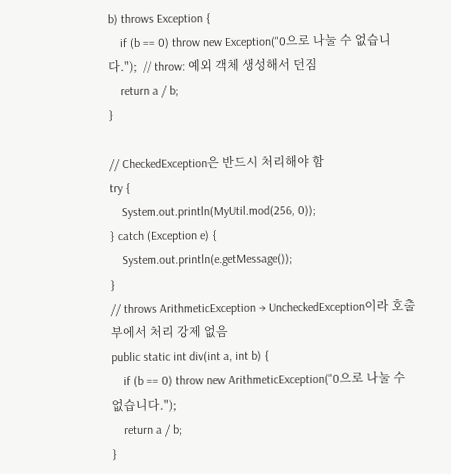b) throws Exception {
    if (b == 0) throw new Exception("0으로 나눌 수 없습니다.");  // throw: 예외 객체 생성해서 던짐
    return a / b;
}

// CheckedException은 반드시 처리해야 함
try {
    System.out.println(MyUtil.mod(256, 0));
} catch (Exception e) {
    System.out.println(e.getMessage());
}
// throws ArithmeticException → UncheckedException이라 호출부에서 처리 강제 없음
public static int div(int a, int b) {
    if (b == 0) throw new ArithmeticException("0으로 나눌 수 없습니다.");
    return a / b;
}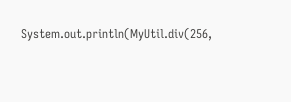System.out.println(MyUtil.div(256,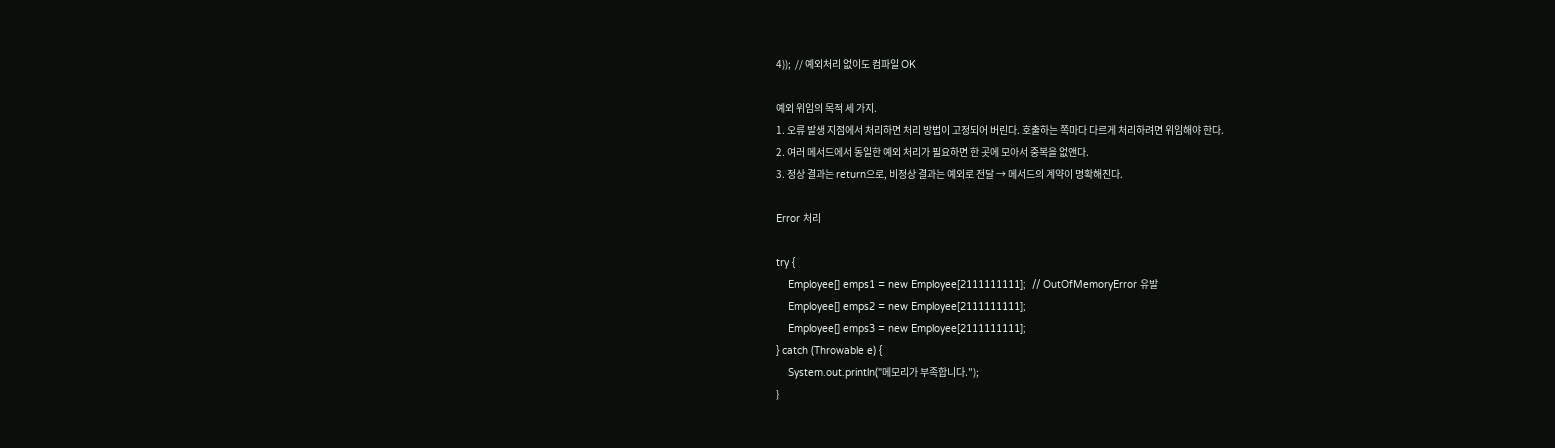4));  // 예외처리 없이도 컴파일 OK

예외 위임의 목적 세 가지.
1. 오류 발생 지점에서 처리하면 처리 방법이 고정되어 버린다. 호출하는 쪽마다 다르게 처리하려면 위임해야 한다.
2. 여러 메서드에서 동일한 예외 처리가 필요하면 한 곳에 모아서 중복을 없앤다.
3. 정상 결과는 return으로, 비정상 결과는 예외로 전달 → 메서드의 계약이 명확해진다.

Error 처리

try {
    Employee[] emps1 = new Employee[2111111111];  // OutOfMemoryError 유발
    Employee[] emps2 = new Employee[2111111111];
    Employee[] emps3 = new Employee[2111111111];
} catch (Throwable e) {
    System.out.println("메모리가 부족합니다.");
}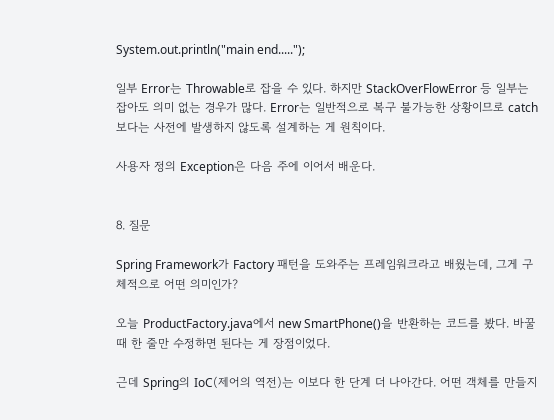System.out.println("main end.....");

일부 Error는 Throwable로 잡을 수 있다. 하지만 StackOverFlowError 등 일부는 잡아도 의미 없는 경우가 많다. Error는 일반적으로 복구 불가능한 상황이므로 catch보다는 사전에 발생하지 않도록 설계하는 게 원칙이다.

사용자 정의 Exception은 다음 주에 이어서 배운다.


8. 질문

Spring Framework가 Factory 패턴을 도와주는 프레임워크라고 배웠는데, 그게 구체적으로 어떤 의미인가?

오늘 ProductFactory.java에서 new SmartPhone()을 반환하는 코드를 봤다. 바꿀 때 한 줄만 수정하면 된다는 게 장점이었다.

근데 Spring의 IoC(제어의 역전)는 이보다 한 단계 더 나아간다. 어떤 객체를 만들지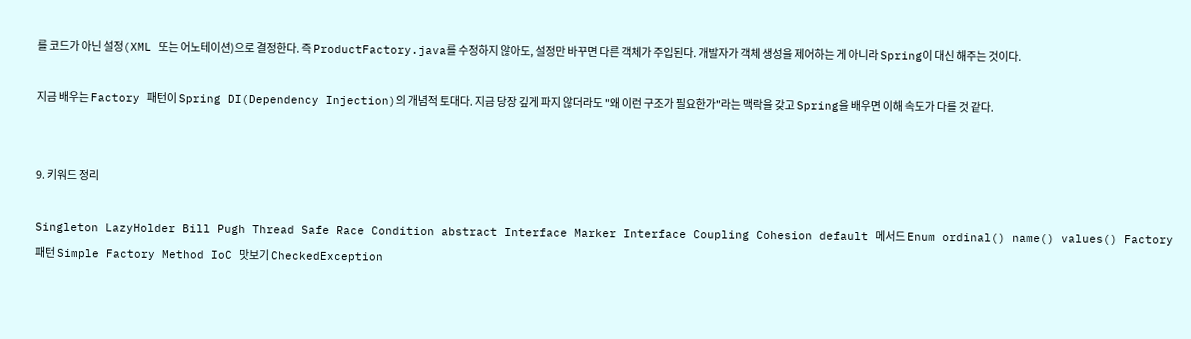를 코드가 아닌 설정(XML 또는 어노테이션)으로 결정한다. 즉 ProductFactory.java를 수정하지 않아도, 설정만 바꾸면 다른 객체가 주입된다. 개발자가 객체 생성을 제어하는 게 아니라 Spring이 대신 해주는 것이다.

지금 배우는 Factory 패턴이 Spring DI(Dependency Injection)의 개념적 토대다. 지금 당장 깊게 파지 않더라도 "왜 이런 구조가 필요한가"라는 맥락을 갖고 Spring을 배우면 이해 속도가 다를 것 같다.


9. 키워드 정리

Singleton LazyHolder Bill Pugh Thread Safe Race Condition abstract Interface Marker Interface Coupling Cohesion default 메서드 Enum ordinal() name() values() Factory 패턴 Simple Factory Method IoC 맛보기 CheckedException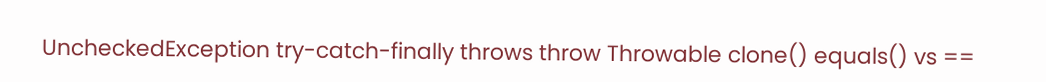UncheckedException try-catch-finally throws throw Throwable clone() equals() vs ==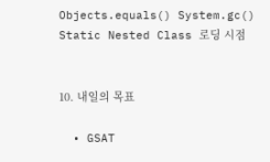Objects.equals() System.gc() Static Nested Class 로딩 시점


10. 내일의 목표

  • GSAT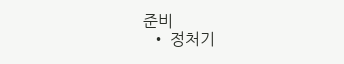준비
  • 정처기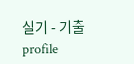실기 - 기출
profile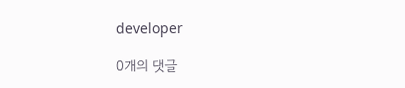developer

0개의 댓글